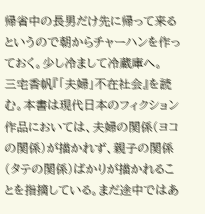帰省中の長男だけ先に帰って来るというので朝からチャーハンを作っておく。少し冷まして冷蔵庫へ。
三宅香帆『「夫婦」不在社会』を読む。本書は現代日本のフィクション作品においては、夫婦の関係(ヨコの関係)が描かれず、親子の関係(タテの関係)ばかりが描かれることを指摘している。まだ途中ではあ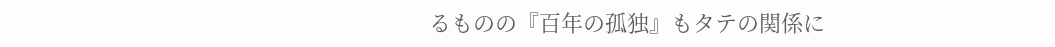るものの『百年の孤独』もタテの関係に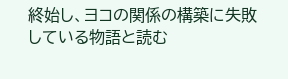終始し、ヨコの関係の構築に失敗している物語と読む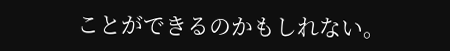ことができるのかもしれない。